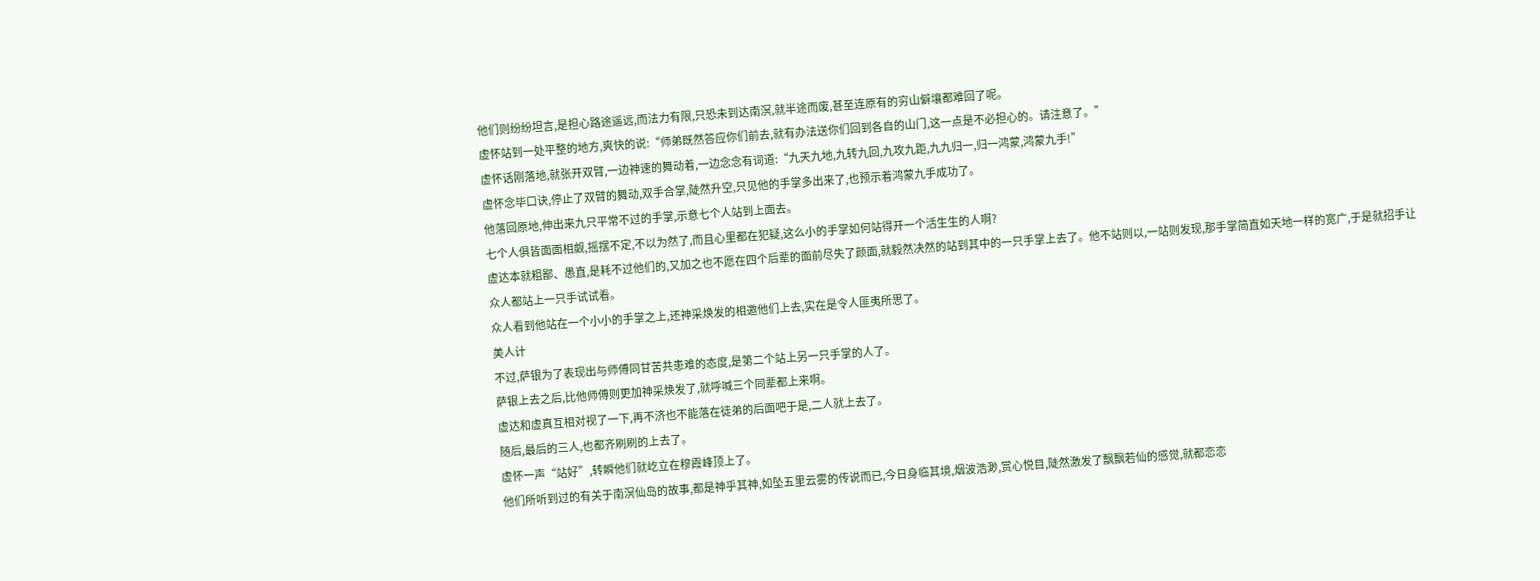他们则纷纷坦言,是担心路途遥远,而法力有限,只恐未到达南溟,就半途而废,甚至连原有的穷山僻壤都难回了呢。
虚怀站到一处平整的地方,爽快的说:“师弟既然答应你们前去,就有办法送你们回到各自的山门,这一点是不必担心的。请注意了。”
虚怀话刚落地,就张开双臂,一边神速的舞动着,一边念念有词道:“九天九地,九转九回,九攻九距,九九归一,归一鸿蒙,鸿蒙九手!”
虚怀念毕口诀,停止了双臂的舞动,双手合掌,陡然升空,只见他的手掌多出来了,也预示着鸿蒙九手成功了。
他落回原地,伸出来九只平常不过的手掌,示意七个人站到上面去。
七个人俱皆面面相觑,摇摆不定,不以为然了,而且心里都在犯疑,这么小的手掌如何站得开一个活生生的人啊?
虚达本就粗鄙、愚直,是耗不过他们的,又加之也不愿在四个后辈的面前尽失了颜面,就毅然决然的站到其中的一只手掌上去了。他不站则以,一站则发现,那手掌简直如天地一样的宽广,于是就招手让众人都站上一只手试试看。
众人看到他站在一个小小的手掌之上,还神采焕发的相邀他们上去,实在是令人匪夷所思了。
美人计
不过,萨银为了表现出与师傅同甘苦共患难的态度,是第二个站上另一只手掌的人了。
萨银上去之后,比他师傅则更加神采焕发了,就呼喊三个同辈都上来啊。
虚达和虚真互相对视了一下,再不济也不能落在徒弟的后面吧于是,二人就上去了。
随后,最后的三人,也都齐刷刷的上去了。
虚怀一声“站好”,转瞬他们就屹立在穆霞峰顶上了。
他们所听到过的有关于南溟仙岛的故事,都是神乎其神,如坠五里云雾的传说而已,今日身临其境,烟波浩渺,赏心悦目,陡然激发了飘飘若仙的感觉,就都恋恋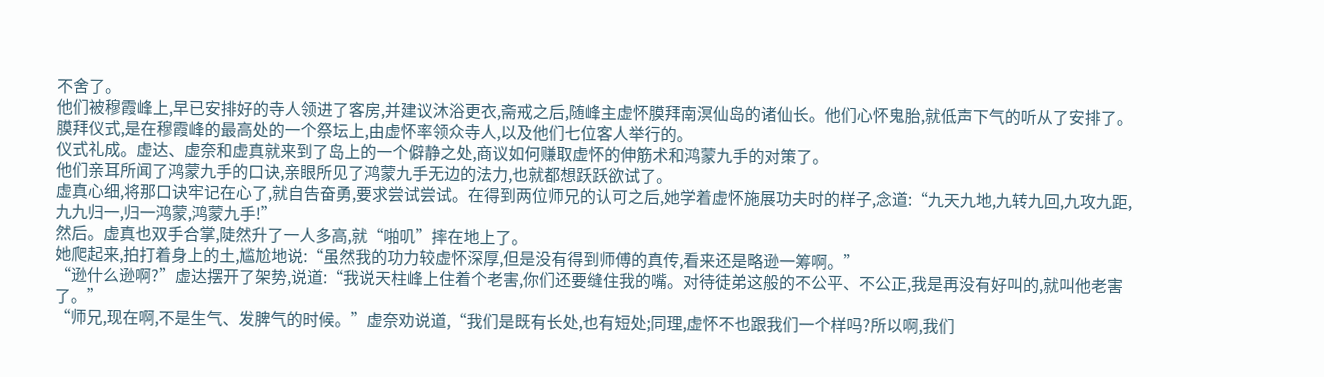不舍了。
他们被穆霞峰上,早已安排好的寺人领进了客房,并建议沐浴更衣,斋戒之后,随峰主虚怀膜拜南溟仙岛的诸仙长。他们心怀鬼胎,就低声下气的听从了安排了。
膜拜仪式,是在穆霞峰的最高处的一个祭坛上,由虚怀率领众寺人,以及他们七位客人举行的。
仪式礼成。虚达、虚奈和虚真就来到了岛上的一个僻静之处,商议如何赚取虚怀的伸筋术和鸿蒙九手的对策了。
他们亲耳所闻了鸿蒙九手的口诀,亲眼所见了鸿蒙九手无边的法力,也就都想跃跃欲试了。
虚真心细,将那口诀牢记在心了,就自告奋勇,要求尝试尝试。在得到两位师兄的认可之后,她学着虚怀施展功夫时的样子,念道:“九天九地,九转九回,九攻九距,九九归一,归一鸿蒙,鸿蒙九手!”
然后。虚真也双手合掌,陡然升了一人多高,就“啪叽”摔在地上了。
她爬起来,拍打着身上的土,尴尬地说:“虽然我的功力较虚怀深厚,但是没有得到师傅的真传,看来还是略逊一筹啊。”
“逊什么逊啊?”虚达摆开了架势,说道:“我说天柱峰上住着个老害,你们还要缝住我的嘴。对待徒弟这般的不公平、不公正,我是再没有好叫的,就叫他老害了。”
“师兄,现在啊,不是生气、发脾气的时候。”虚奈劝说道,“我们是既有长处,也有短处;同理,虚怀不也跟我们一个样吗?所以啊,我们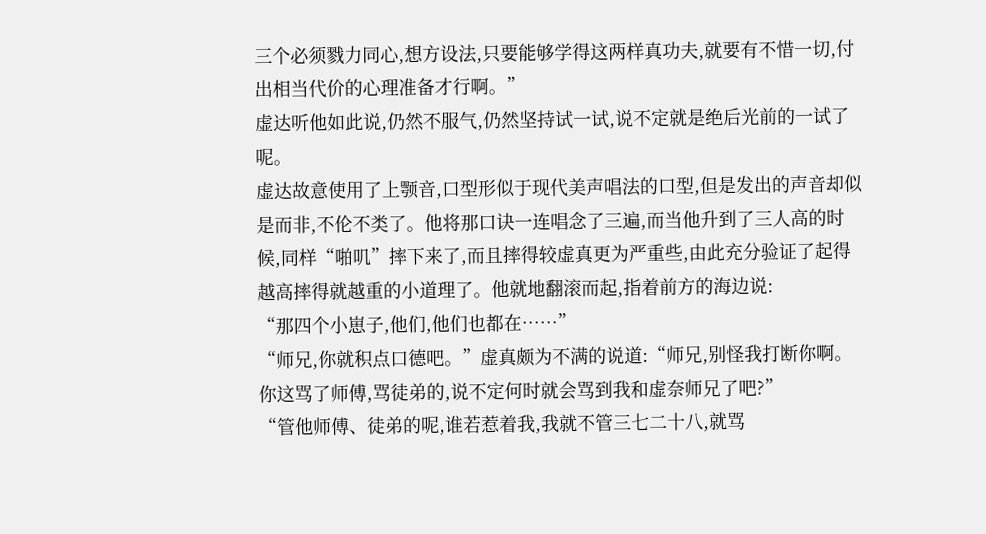三个必须戮力同心,想方设法,只要能够学得这两样真功夫,就要有不惜一切,付出相当代价的心理准备才行啊。”
虚达听他如此说,仍然不服气,仍然坚持试一试,说不定就是绝后光前的一试了呢。
虚达故意使用了上颚音,口型形似于现代美声唱法的口型,但是发出的声音却似是而非,不伦不类了。他将那口诀一连唱念了三遍,而当他升到了三人高的时候,同样“啪叽”摔下来了,而且摔得较虚真更为严重些,由此充分验证了起得越高摔得就越重的小道理了。他就地翻滚而起,指着前方的海边说:
“那四个小崽子,他们,他们也都在……”
“师兄,你就积点口德吧。”虚真颇为不满的说道:“师兄,别怪我打断你啊。你这骂了师傅,骂徒弟的,说不定何时就会骂到我和虚奈师兄了吧?”
“管他师傅、徒弟的呢,谁若惹着我,我就不管三七二十八,就骂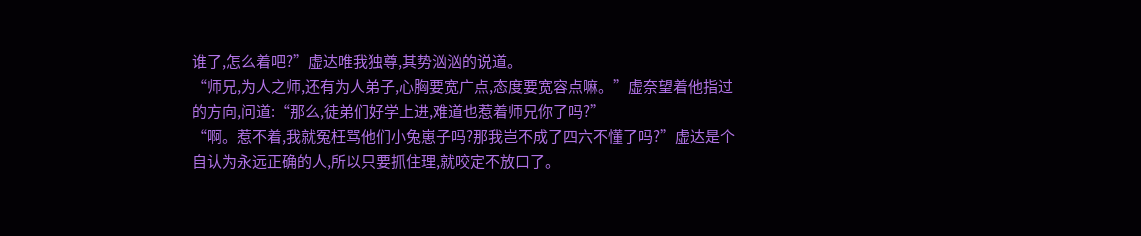谁了,怎么着吧?”虚达唯我独尊,其势汹汹的说道。
“师兄,为人之师,还有为人弟子,心胸要宽广点,态度要宽容点嘛。”虚奈望着他指过的方向,问道:“那么,徒弟们好学上进,难道也惹着师兄你了吗?”
“啊。惹不着,我就冤枉骂他们小兔崽子吗?那我岂不成了四六不懂了吗?”虚达是个自认为永远正确的人,所以只要抓住理,就咬定不放口了。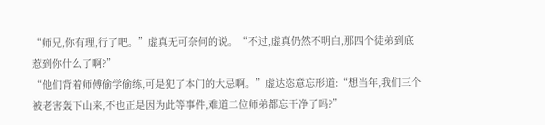“师兄,你有理,行了吧。”虚真无可奈何的说。“不过,虚真仍然不明白,那四个徒弟到底惹到你什么了啊?”
“他们背着师傅偷学偷练,可是犯了本门的大忌啊。”虚达恣意忘形道:“想当年,我们三个被老害轰下山来,不也正是因为此等事件,难道二位师弟都忘干净了吗?”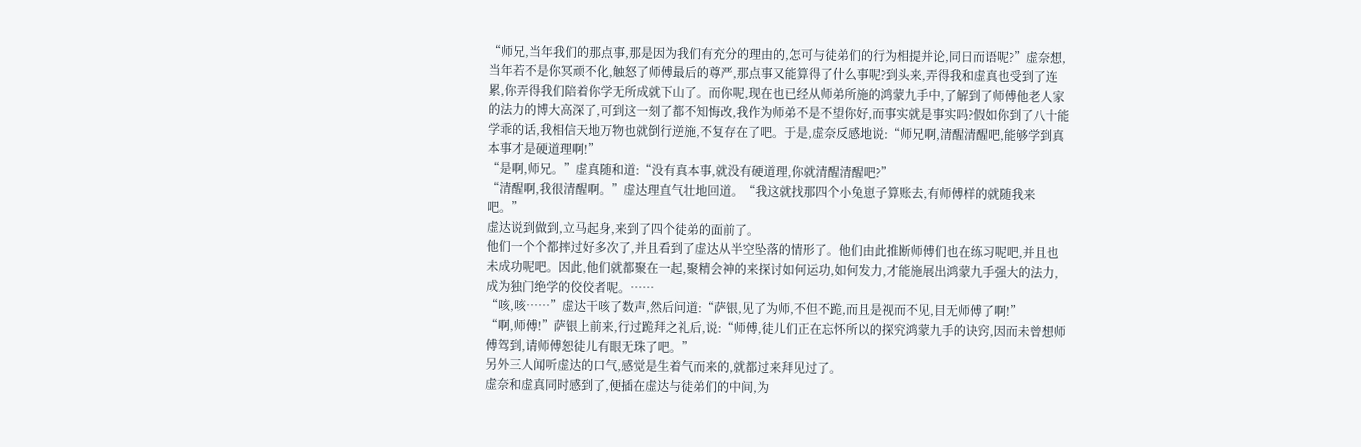“师兄,当年我们的那点事,那是因为我们有充分的理由的,怎可与徒弟们的行为相提并论,同日而语呢?”虚奈想,当年若不是你冥顽不化,触怒了师傅最后的尊严,那点事又能算得了什么事呢?到头来,弄得我和虚真也受到了连累,你弄得我们陪着你学无所成就下山了。而你呢,现在也已经从师弟所施的鸿蒙九手中,了解到了师傅他老人家的法力的博大高深了,可到这一刻了都不知悔改,我作为师弟不是不望你好,而事实就是事实吗?假如你到了八十能学乖的话,我相信天地万物也就倒行逆施,不复存在了吧。于是,虚奈反感地说:“师兄啊,清醒清醒吧,能够学到真本事才是硬道理啊!”
“是啊,师兄。”虚真随和道:“没有真本事,就没有硬道理,你就清醒清醒吧?”
“清醒啊,我很清醒啊。”虚达理直气壮地回道。“我这就找那四个小兔崽子算账去,有师傅样的就随我来吧。”
虚达说到做到,立马起身,来到了四个徒弟的面前了。
他们一个个都摔过好多次了,并且看到了虚达从半空坠落的情形了。他们由此推断师傅们也在练习呢吧,并且也未成功呢吧。因此,他们就都聚在一起,聚精会神的来探讨如何运功,如何发力,才能施展出鸿蒙九手强大的法力,成为独门绝学的佼佼者呢。……
“咳,咳……”虚达干咳了数声,然后问道:“萨银,见了为师,不但不跪,而且是视而不见,目无师傅了啊!”
“啊,师傅!”萨银上前来,行过跪拜之礼后,说:“师傅,徒儿们正在忘怀所以的探究鸿蒙九手的诀窍,因而未曾想师傅驾到,请师傅恕徒儿有眼无珠了吧。”
另外三人闻听虚达的口气,感觉是生着气而来的,就都过来拜见过了。
虚奈和虚真同时感到了,便插在虚达与徒弟们的中间,为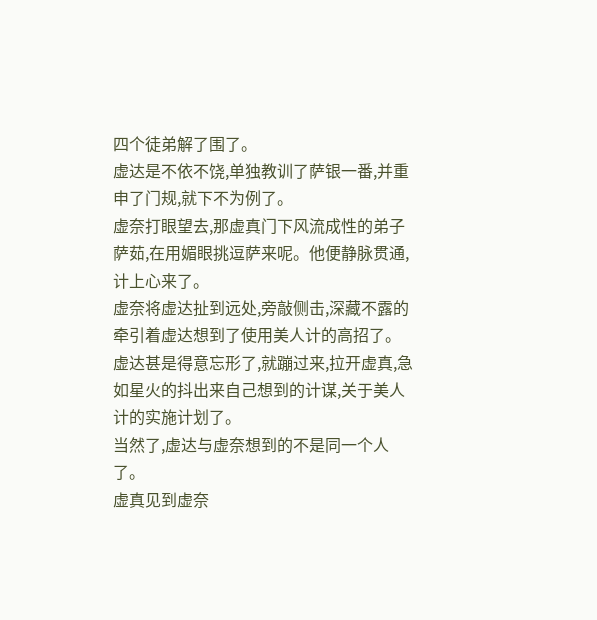四个徒弟解了围了。
虚达是不依不饶,单独教训了萨银一番,并重申了门规,就下不为例了。
虚奈打眼望去,那虚真门下风流成性的弟子萨茹,在用媚眼挑逗萨来呢。他便静脉贯通,计上心来了。
虚奈将虚达扯到远处,旁敲侧击,深藏不露的牵引着虚达想到了使用美人计的高招了。
虚达甚是得意忘形了,就蹦过来,拉开虚真,急如星火的抖出来自己想到的计谋,关于美人计的实施计划了。
当然了,虚达与虚奈想到的不是同一个人了。
虚真见到虚奈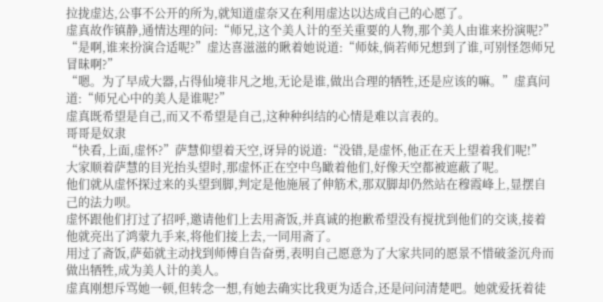拉拢虚达,公事不公开的所为,就知道虚奈又在利用虚达以达成自己的心愿了。
虚真故作镇静,通情达理的问:“师兄,这个美人计的至关重要的人物,那个美人由谁来扮演呢?”
“是啊,谁来扮演合适呢?”虚达喜滋滋的瞅着她说道:“师妹,倘若师兄想到了谁,可别怪怨师兄冒昧啊?”
“嗯。为了早成大器,占得仙境非凡之地,无论是谁,做出合理的牺牲,还是应该的嘛。”虚真问道:“师兄心中的美人是谁呢?”
虚真既希望是自己,而又不希望是自己,这种种纠结的心情是难以言表的。
哥哥是奴隶
“快看,上面,虚怀?”萨慧仰望着天空,讶异的说道:“没错,是虚怀,他正在天上望着我们呢!”
大家顺着萨慧的目光抬头望时,那虚怀正在空中鸟瞰着他们,好像天空都被遮蔽了呢。
他们就从虚怀探过来的头望到脚,判定是他施展了伸筋术,那双脚却仍然站在穆霞峰上,显摆自己的法力呗。
虚怀跟他们打过了招呼,邀请他们上去用斋饭,并真诚的抱歉希望没有搅扰到他们的交谈,接着他就亮出了鸿蒙九手来,将他们接上去,一同用斋了。
用过了斋饭,萨茹就主动找到师傅自告奋勇,表明自己愿意为了大家共同的愿景不惜破釜沉舟而做出牺牲,成为美人计的美人。
虚真刚想斥骂她一顿,但转念一想,有她去确实比我更为适合,还是问问清楚吧。她就爱抚着徒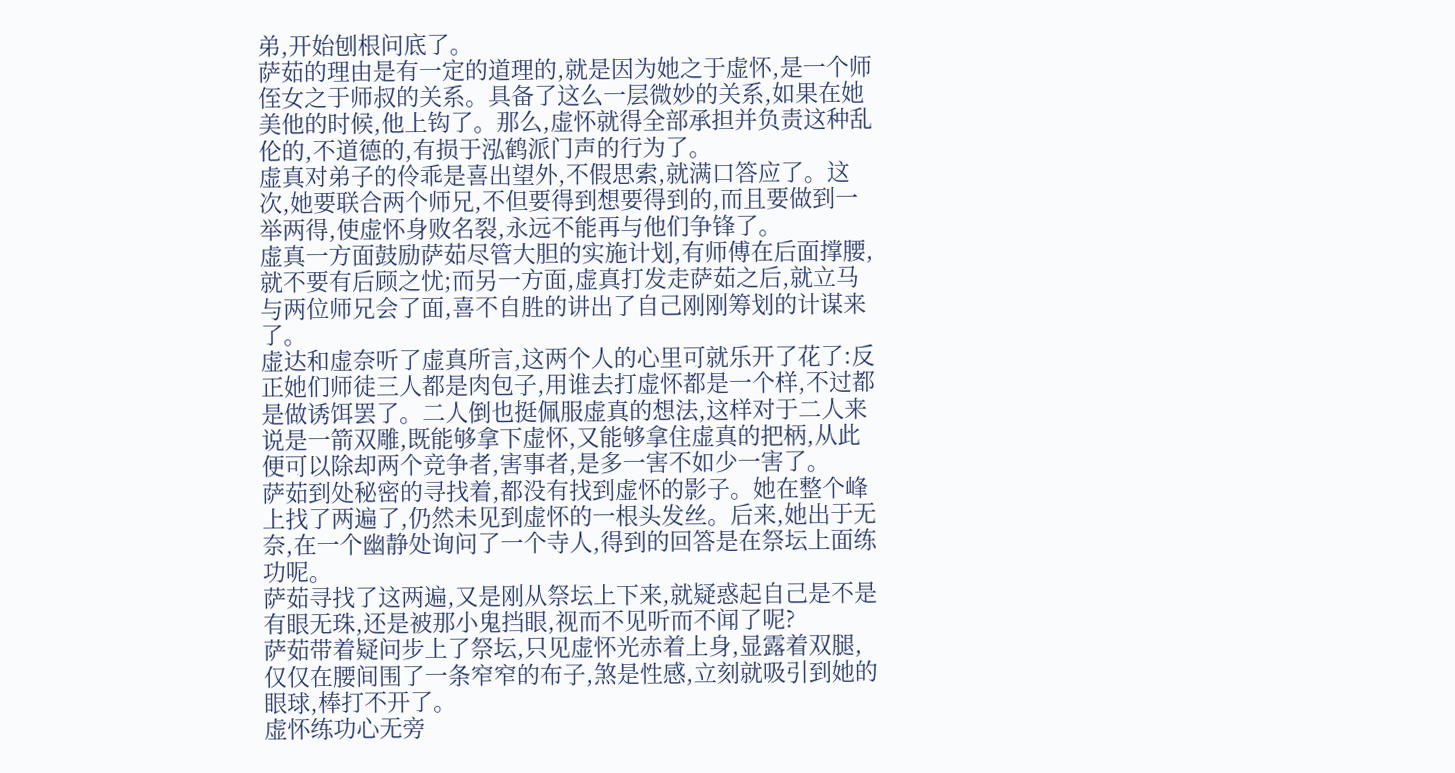弟,开始刨根问底了。
萨茹的理由是有一定的道理的,就是因为她之于虚怀,是一个师侄女之于师叔的关系。具备了这么一层微妙的关系,如果在她美他的时候,他上钩了。那么,虚怀就得全部承担并负责这种乱伦的,不道德的,有损于泓鹤派门声的行为了。
虚真对弟子的伶乖是喜出望外,不假思索,就满口答应了。这次,她要联合两个师兄,不但要得到想要得到的,而且要做到一举两得,使虚怀身败名裂,永远不能再与他们争锋了。
虚真一方面鼓励萨茹尽管大胆的实施计划,有师傅在后面撑腰,就不要有后顾之忧;而另一方面,虚真打发走萨茹之后,就立马与两位师兄会了面,喜不自胜的讲出了自己刚刚筹划的计谋来了。
虚达和虚奈听了虚真所言,这两个人的心里可就乐开了花了:反正她们师徒三人都是肉包子,用谁去打虚怀都是一个样,不过都是做诱饵罢了。二人倒也挺佩服虚真的想法,这样对于二人来说是一箭双雕,既能够拿下虚怀,又能够拿住虚真的把柄,从此便可以除却两个竞争者,害事者,是多一害不如少一害了。
萨茹到处秘密的寻找着,都没有找到虚怀的影子。她在整个峰上找了两遍了,仍然未见到虚怀的一根头发丝。后来,她出于无奈,在一个幽静处询问了一个寺人,得到的回答是在祭坛上面练功呢。
萨茹寻找了这两遍,又是刚从祭坛上下来,就疑惑起自己是不是有眼无珠,还是被那小鬼挡眼,视而不见听而不闻了呢?
萨茹带着疑问步上了祭坛,只见虚怀光赤着上身,显露着双腿,仅仅在腰间围了一条窄窄的布子,煞是性感,立刻就吸引到她的眼球,棒打不开了。
虚怀练功心无旁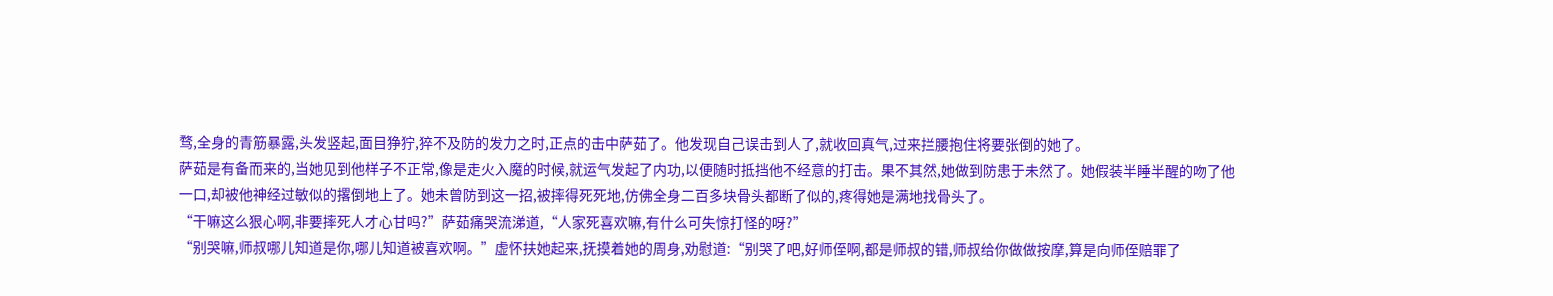骛,全身的青筋暴露,头发竖起,面目狰狞,猝不及防的发力之时,正点的击中萨茹了。他发现自己误击到人了,就收回真气,过来拦腰抱住将要张倒的她了。
萨茹是有备而来的,当她见到他样子不正常,像是走火入魔的时候,就运气发起了内功,以便随时抵挡他不经意的打击。果不其然,她做到防患于未然了。她假装半睡半醒的吻了他一口,却被他神经过敏似的撂倒地上了。她未曾防到这一招,被摔得死死地,仿佛全身二百多块骨头都断了似的,疼得她是满地找骨头了。
“干嘛这么狠心啊,非要摔死人才心甘吗?”萨茹痛哭流涕道,“人家死喜欢嘛,有什么可失惊打怪的呀?”
“别哭嘛,师叔哪儿知道是你,哪儿知道被喜欢啊。”虚怀扶她起来,抚摸着她的周身,劝慰道:“别哭了吧,好师侄啊,都是师叔的错,师叔给你做做按摩,算是向师侄赔罪了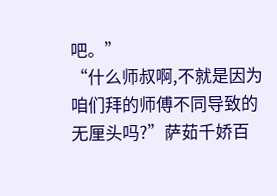吧。”
“什么师叔啊,不就是因为咱们拜的师傅不同导致的无厘头吗?”萨茹千娇百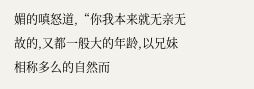媚的嗔怒道,“你我本来就无亲无故的,又都一般大的年龄,以兄妹相称多么的自然而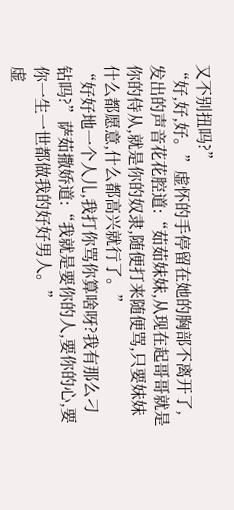又不别扭吗?”
“好,好,好。”虚怀的手停留在她的胸部不离开了,发出的声音花花腔道:“茹茹妹妹,从现在起哥哥就是你的侍从,就是你的奴隶,随便打来随便骂,只要妹妹什么都愿意,什么都高兴就行了。”
“好好地一个人儿,我打你骂你算啥呀?我有那么刁钻吗?”萨茹撒娇道:“我就是要你的人,要你的心,要你一生一世都做我的好好男人。”
虚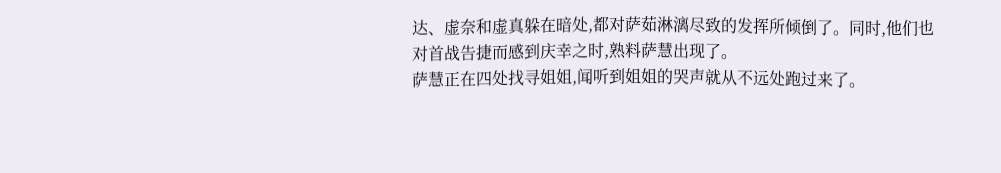达、虚奈和虚真躲在暗处,都对萨茹淋漓尽致的发挥所倾倒了。同时,他们也对首战告捷而感到庆幸之时,熟料萨慧出现了。
萨慧正在四处找寻姐姐,闻听到姐姐的哭声就从不远处跑过来了。